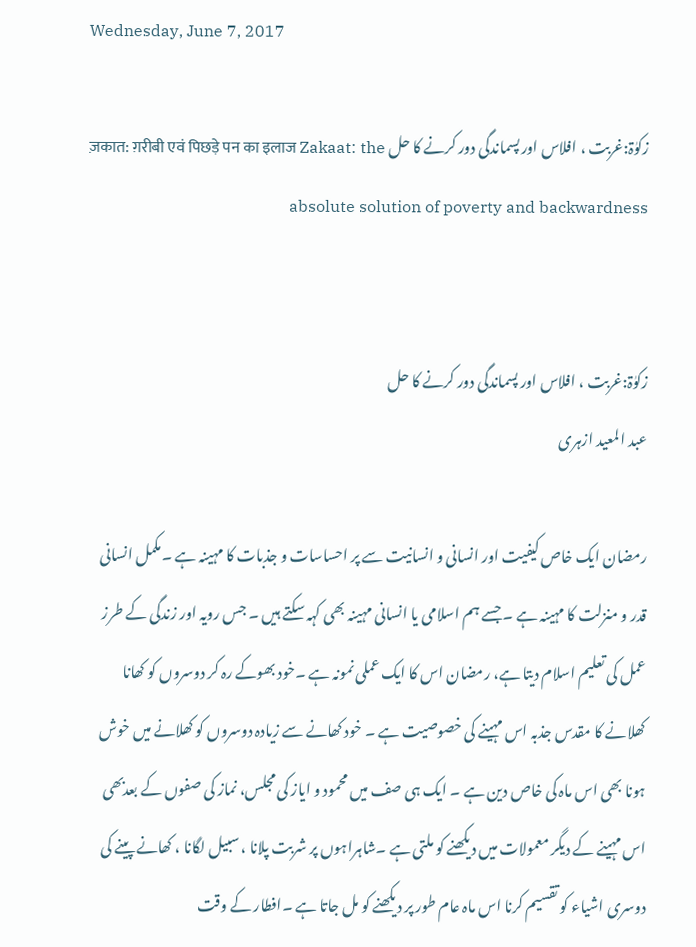Wednesday, June 7, 2017

زکوٰۃ:غربت ، افلاس اور پسماندگی دور کرنے کا حل ज़कात: ग़रीबी एवं पिछड़े पन का इलाज Zakaat: the absolute solution of poverty and backwardness


زکوٰۃ:غربت ، افلاس اور پسماندگی دور کرنے کا حل
عبد المعید ازہری

رمضان ایک خاص کیفیت اور انسانی و انسانیت سے پر احساسات و جذبات کا مہینہ ہے ۔مکمل انسانی قدر و منزلت کا مہینہ ہے ۔ جسے ہم اسلامی یا انسانی مہینہ بھی کہہ سکتے ہیں ۔ جس رویہ اور زندگی کے طرز عمل کی تعلیم اسلام دیتا ہے، رمضان اس کا ایک عملی نمونہ ہے ۔خود بھوکے رہ کر دوسروں کو کھانا کھلانے کا مقدس جذبہ اس مہینے کی خصوصیت ہے ۔ خود کھانے سے زیادہ دوسروں کو کھلانے میں خوش ہونا بھی اس ماہ کی خاص دین ہے ۔ ایک ہی صف میں محمود و ایاز کی مجلس، نماز کی صفوں کے بعدبھی اس مہینے کے دیگر معمولات میں دیکھنے کو ملتی ہے ۔شاہراہوں پر شربت پلانا ، سبیل لگانا ، کھانے پینے کی دوسری اشیاء کو تقسیم کرنا اس ماہ عام طور پر دیکھنے کو مل جاتا ہے ۔افطار کے وقت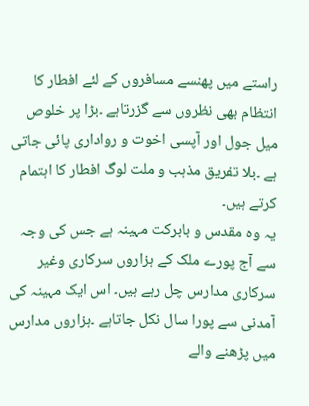راستے میں پھنسے مسافروں کے لئے افطار کا انتظام بھی نظروں سے گزرتاہے ۔بڑا پر خلوص میل جول اور آپسی اخوت و رواداری پائی جاتی ہے ۔بلا تفریق مذہب و ملت لوگ افطار کا اہتمام کرتے ہیں۔
یہ وہ مقدس و بابرکت مہینہ ہے جس کی وجہ سے آج پورے ملک کے ہزاروں سرکاری وغیر سرکاری مدارس چل رہے ہیں۔ اس ایک مہینہ کی آمدنی سے پورا سال نکل جاتاہے ۔ہزاروں مدارس میں پڑھنے والے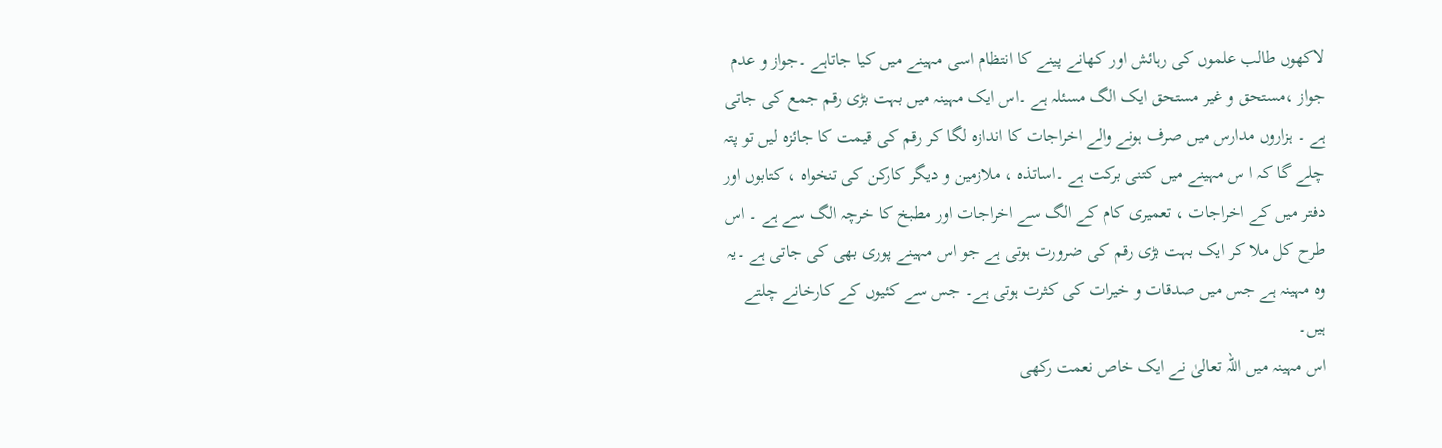لاکھوں طالب علموں کی رہائش اور کھانے پینے کا انتظام اسی مہینے میں کیا جاتاہے ۔جواز و عدم جواز ،مستحق و غیر مستحق ایک الگ مسئلہ ہے ۔اس ایک مہینہ میں بہت بڑی رقم جمع کی جاتی ہے ۔ ہزاروں مدارس میں صرف ہونے والے اخراجات کا اندازہ لگا کر رقم کی قیمت کا جائزہ لیں تو پتہ چلے گا کہ ا س مہینے میں کتنی برکت ہے ۔اساتذہ ، ملازمین و دیگر کارکن کی تنخواہ ، کتابوں اور دفتر میں کے اخراجات ، تعمیری کام کے الگ سے اخراجات اور مطبخ کا خرچہ الگ سے ہے ۔ اس طرح کل ملا کر ایک بہت بڑی رقم کی ضرورت ہوتی ہے جو اس مہینے پوری بھی کی جاتی ہے ۔یہ وہ مہینہ ہے جس میں صدقات و خیرات کی کثرت ہوتی ہے۔ جس سے کئیوں کے کارخانے چلتے ہیں۔
اس مہینہ میں اللہ تعالیٰ نے ایک خاص نعمت رکھی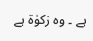ہے ۔ وہ زکوٰۃ ہے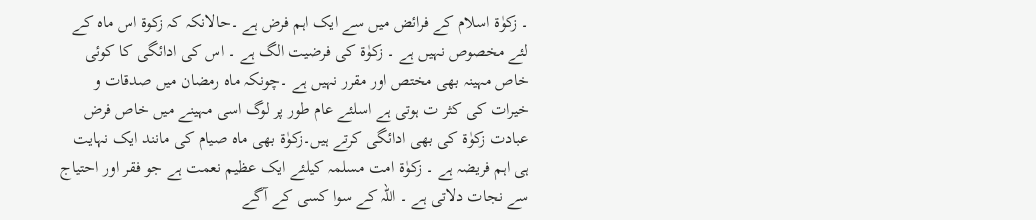۔ زکوٰۃ اسلام کے فرائض میں سے ایک اہم فرض ہے ۔حالانکہ کہ زکوۃ اس ماہ کے لئے مخصوص نہیں ہے ۔ زکوٰۃ کی فرضیت الگ ہے ۔ اس کی ادائگی کا کوئی خاص مہینہ بھی مختص اور مقرر نہیں ہے ۔چونکہ ماہ رمضان میں صدقات و خیرات کی کثر ت ہوتی ہے اسلئے عام طور پر لوگ اسی مہینے میں خاص فرض عبادت زکوٰۃ کی بھی ادائگی کرتے ہیں۔زکوٰۃ بھی ماہ صیام کی مانند ایک نہایت ہی اہم فریضہ ہے ۔ زکوٰۃ امت مسلمہ کیلئے ایک عظیم نعمت ہے جو فقر اور احتیاج سے نجات دلاتی ہے ۔ اللہ کے سوا کسی کے آگے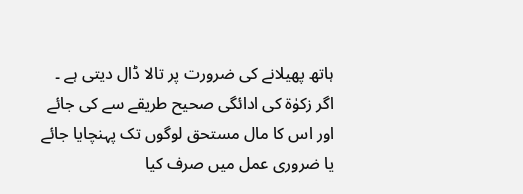ہاتھ پھیلانے کی ضرورت پر تالا ڈال دیتی ہے ۔ اگر زکوٰۃ کی ادائگی صحیح طریقے سے کی جائے اور اس کا مال مستحق لوگوں تک پہنچایا جائے یا ضروری عمل میں صرف کیا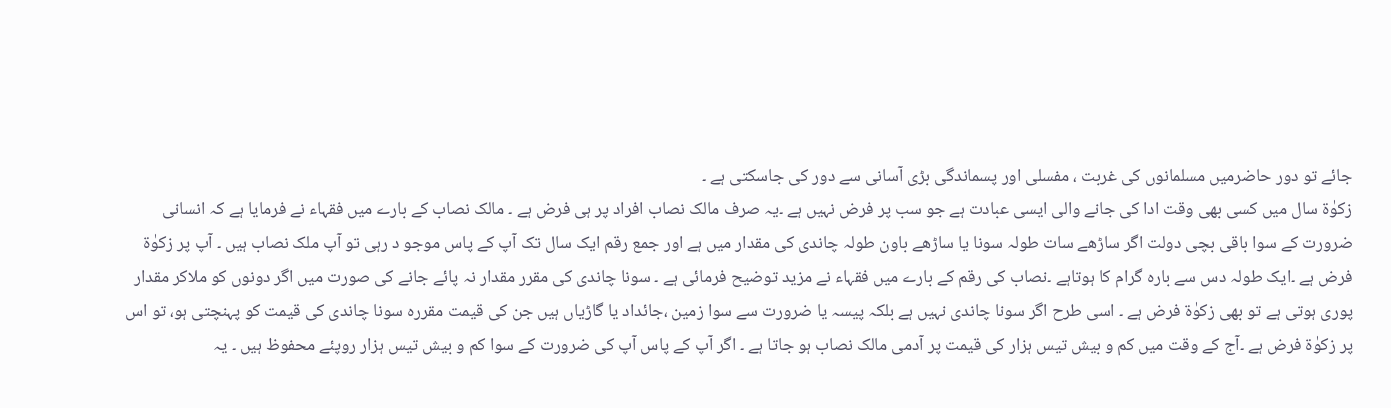جائے تو دور حاضرمیں مسلمانوں کی غربت ، مفسلی اور پسماندگی بڑی آسانی سے دور کی جاسکتی ہے ۔
زکوٰۃ سال میں کسی بھی وقت ادا کی جانے والی ایسی عبادت ہے جو سب پر فرض نہیں ہے ۔یہ صرف مالک نصاب افراد پر ہی فرض ہے ۔ مالک نصاب کے بارے میں فقہاء نے فرمایا ہے کہ انسانی ضرورت کے سوا باقی بچی دولت اگر ساڑھے سات طولہ سونا یا ساڑھے باون طولہ چاندی کی مقدار میں ہے اور جمع رقم ایک سال تک آپ کے پاس موجو د رہی تو آپ ملک نصاب ہیں ۔ آپ پر زکوٰۃ فرض ہے ۔ایک طولہ دس سے بارہ گرام کا ہوتاہے ۔نصاب کی رقم کے بارے میں فقہاء نے مزید توضیح فرمائی ہے ۔ سونا چاندی کی مقرر مقدار نہ پائے جانے کی صورت میں اگر دونوں کو ملاکر مقدار پوری ہوتی ہے تو بھی زکوٰۃ فرض ہے ۔ اسی طرح اگر سونا چاندی نہیں ہے بلکہ پیسہ یا ضرورت سے سوا زمین ،جائداد یا گاڑیاں ہیں جن کی قیمت مقررہ سونا چاندی کی قیمت کو پہنچتی ہو، تو اس پر زکوٰۃ فرض ہے ۔آج کے وقت میں کم و بیش تیس ہزار کی قیمت پر آدمی مالک نصاب ہو جاتا ہے ۔ اگر آپ کے پاس آپ کی ضرورت کے سوا کم و بیش تیس ہزار روپئے محفوظ ہیں ۔ یہ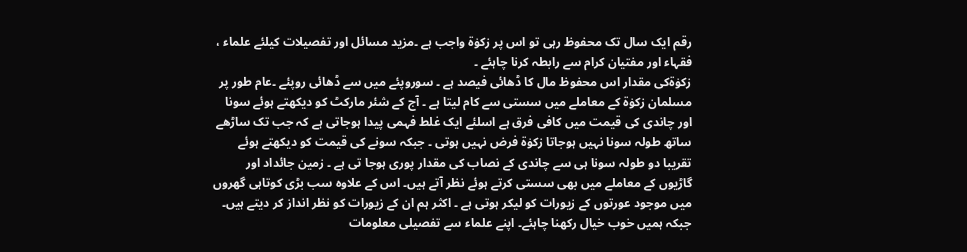رقم ایک سال تک محفوظ رہی تو اس پر زکوٰۃ واجب ہے ۔مزید مسائل اور تفصیلات کیلئے علماء ، فقہاء اور مفتیان کرام سے رابطہ کرنا چاہئے ۔
زکوٰۃکی مقدار اس محفوظ مال کا ڈھائی فیصد ہے ۔ سوروپئے میں سے ڈھائی روپئے ۔عام طور پر مسلمان زکوٰۃ کے معاملے میں سستی سے کام لیتا ہے ۔ آج کے شئر مارکٹ کو دیکھتے ہوئے سونا اور چاندی کی قیمت میں کافی فرق ہے اسلئے ایک غلط فہمی پیدا ہوجاتی ہے کہ جب تک ساڑھے ساتھ طولہ سونا نہیں ہوجاتا زکوٰۃ فرض نہیں ہوتی ۔ جبکہ سونے کی قیمت کو دیکھتے ہوئے تقریبا دو طولہ سونا ہی سے چاندی کے نصاب کی مقدار پوری ہوجا تی ہے ۔ زمین جائداد اور گاڑیوں کے معاملے میں بھی سستی کرتے ہوئے نظر آتے ہیں۔ اس کے علاوہ سب بڑی کوتاہی گھروں میں موجود عورتوں کے زیورات کو لیکر ہوتی ہے ۔ اکثر ہم ان کے زیورات کو نظر انداز کر دیتے ہیں۔ جبکہ ہمیں خوب خیال رکھنا چاہئے۔ اپنے علماء سے تفصیلی معلومات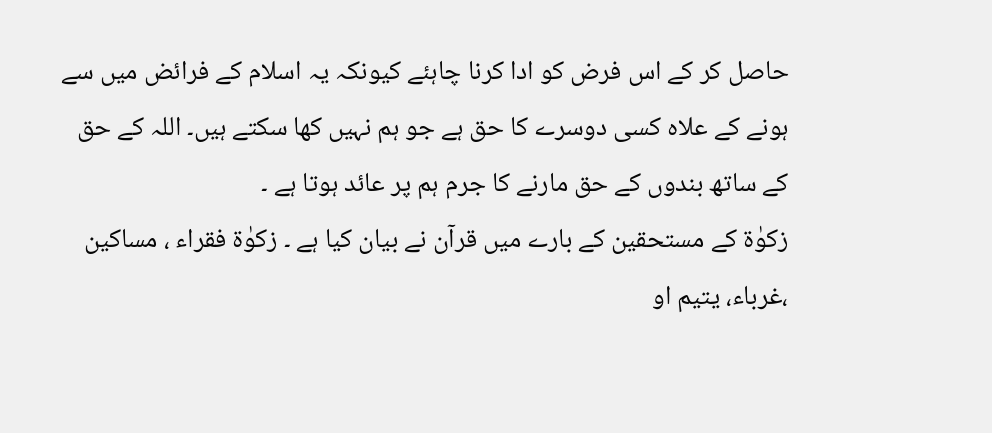حاصل کر کے اس فرض کو ادا کرنا چاہئے کیونکہ یہ اسلام کے فرائض میں سے ہونے کے علاہ کسی دوسرے کا حق ہے جو ہم نہیں کھا سکتے ہیں۔ اللہ کے حق کے ساتھ بندوں کے حق مارنے کا جرم ہم پر عائد ہوتا ہے ۔
زکوٰۃ کے مستحقین کے بارے میں قرآن نے بیان کیا ہے ۔ زکوٰۃ فقراء ، مساکین ،غرباء، یتیم او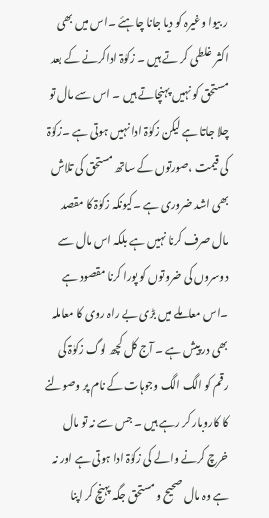ر بیوا وغیرہ کو دیا جانا چاہئے ۔اس میں بھی اکثر غلطی کر تے ہیں ۔ زکوٰۃ اداکرنے کے بعد مستحق کو نہیں پہنچاتے ہیں ۔ اس سے مال تو چلا جاتا ہے لیکن زکوٰۃ ادا نہیں ہوتی ہے ۔زکوٰۃ کی قیمت ،صورتوں کے ساتھ مستحق کی تلاش بھی اشد ضروری ہے ۔کیونکہ زکوٰۃ کا مقصد مال صرف کرنا نہیں ہے بلکہ اس مال سے دوسروں کی ضروتوں کو پورا کرنا مقصود ہے ۔اس معاملے میں بڑی بے راہ روی کا معاملہ بھی در پیش ہے ۔ آج کل کچھ لوگ زکوٰۃ کی رقم کو الگ الگ وجوہات کے نام پر وصولنے کا کاروبار کر رہے ہیں ۔ جس سے نہ تو مال خرچ کرنے والے کی زکوٰۃ ادا ہوتی ہے اور نہ ہے وہ مال صحیح و مستحق جگہ پہنچ کر اپنا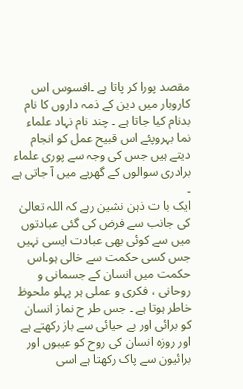مقصد پورا کر پاتا ہے ۔افسوس اس کاروبار میں دین کے ذمہ داروں کا نام بدنام کیا جاتا ہے ۔ چند نام نہاد علماء نما بہروپئے اس قبیح عمل کو انجام دیتے ہیں جس کی وجہ سے پوری علماء برادری سوالوں کے گھریے میں آ جاتی ہے ۔
ایک با ت ذہن نشین رہے کہ اللہ تعالیٰ کی جانب سے فرض کی گئی عبادتوں میں سے کوئی بھی عبادت ایسی نہیں جس کسی حکمت سے خالی ہو۔اس حکمت میں انسان کے جسمانی و روحانی ، فکری و عملی ہر پہلو ملحوظ خاطر ہوتا ہے ۔ جس طر ح نماز انسان کو برائی اور بے حیائی سے باز رکھتے ہے اور روزہ انسان کی روح کو عیبوں اور برائیون سے پاک رکھتا ہے اسی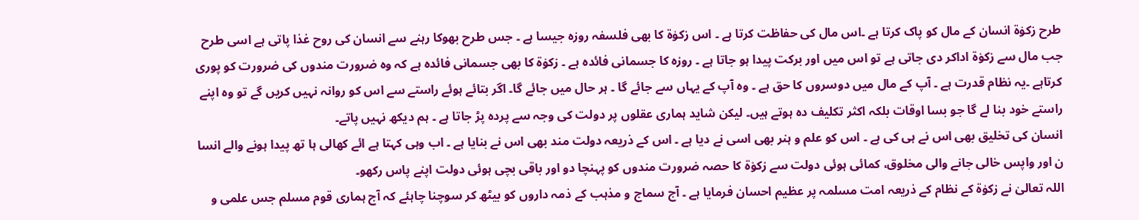طرح زکوٰۃ انسان کے مال کو پاک کرتا ہے ۔اس مال کی حفاظت کرتا ہے ۔ اس زکوٰۃ کا بھی فلسفہ روزہ جیسا ہے ۔ جس طرح بھوکا رہنے سے انسان کی روح غذا پاتی ہے اسی طرح جب مال سے زکوٰۃ اداکر دی جاتی ہے تو اس میں اور برکت پیدا ہو جاتا ہے ۔ روزہ کا جسمانی فائدہ ہے ۔ زکوٰۃ کا بھی جسمانی فائدہ ہے کہ وہ ضرورت مندوں کی ضرورت کو پوری کرتاہے ۔یہ نظام قدرت ہے ۔ آپ کے مال میں دوسروں کا حق ہے ۔ وہ آپ کے یہاں سے جائے گا ۔ ہر حال میں جائے گا۔ اگر بتائے ہوئے راستے سے اس کو روانہ نہیں کریں گے تو وہ اپنے راستے خود بنا لے گا جو بسا اوقات بلکہ اکثر تکلیف دہ ہوتے ہیں۔ لیکن شاید ہماری عقلوں پر دولت کی وجہ سے پردہ پڑ جاتا ہے ۔ ہم دیکھ نہیں پاتے۔
انسان کی تخلیق بھی اس نے ہی کی ہے ۔ اس کو علم و ہنر بھی اسی نے دیا ہے ۔ اس کے ذریعہ دولت مند بھی اس نے بنایا ہے ۔ اب وہی کہتا ہے ائے کھالی ہا تھ پیدا ہونے والے انسا ن اور واپس خالی جانے والی مخلوق، کمائی ہوئی دولت سے زکوٰۃ کا حصہ ضرورت مندوں کو پہنچا دو اور باقی بچی ہوئی دولت اپنے پاس رکھو۔
اللہ تعالیٰ نے زکوٰۃ کے نظام کے ذریعہ امت مسلمہ پر عظیم احسان فرمایا ہے ۔ آج سماج و مذہب کے ذمہ داروں کو بیٹھ کر سوچنا چاہئے کہ آج ہماری قوم مسلم جس علمی و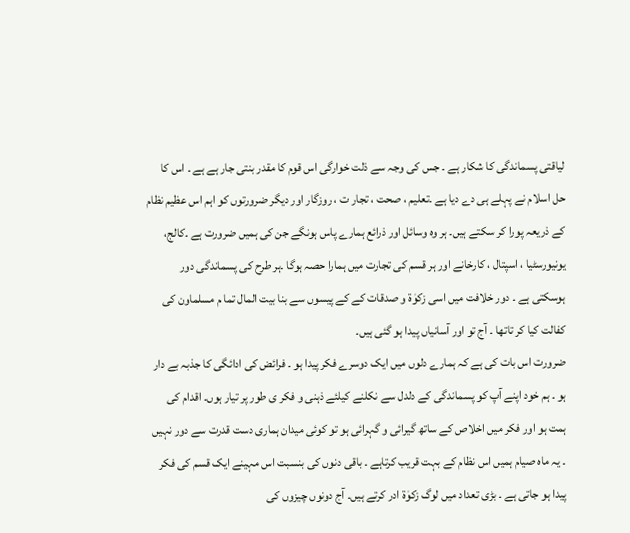لیاقتی پسماندگی کا شکار ہے ۔ جس کی وجہ سے ذلت خوارگی اس قوم کا مقدر بنتی جار ہے ہے ۔ اس کا حل اسلام نے پہلے ہی دے دیا ہے ۔تعلیم ، صحت ، تجار ت ، روزگار اور دیگر ضرورتوں کو اہم اس عظیم نظام کے ذریعہ پورا کر سکتے ہیں۔ ہر وہ وسائل اور ذرائع ہمارے پاس ہونگے جن کی ہمیں ضرورت ہے ۔کالج، یونیورسٹیا ، اسپتال ، کارخانے اور ہر قسم کی تجارت میں ہمارا حصہ ہوگا ۔ہر طرح کی پسماندگی دور ہوسکتی ہے ۔ دور خلافت میں اسی زکوٰۃ و صدقات کے کے پیسوں سے بنا بیت المال تما م مسلماون کی کفالت کیا کر تاتھا ۔ آج تو اور آسانیاں پیدا ہو گئی ہیں۔
ضرورت اس بات کی ہے کہ ہمارے دلوں میں ایک دوسرے فکر پیدا ہو ۔ فرائض کی ادائگی کا جذبہ بے دار ہو ۔ ہم خود اپنے آپ کو پسماندگی کے دلدل سے نکلنے کیلئے ذہنی و فکر ی طور پر تیار ہوں۔ اقدام کی ہمت ہو اور فکر میں اخلاص کے ساتھ گیرائی و گہرائی ہو تو کوئی میدان ہماری دست قدرت سے دور نہیں ۔ یہ ماہ صیام ہمیں اس نظام کے بہت قریب کرتاہے ۔ باقی دنوں کی بنسبت اس مہینے ایک قسم کی فکر پیدا ہو جاتی ہے ۔ بڑی تعداد میں لوگ زکوٰۃ ادر کرتے ہیں۔ آج دونوں چیزوں کی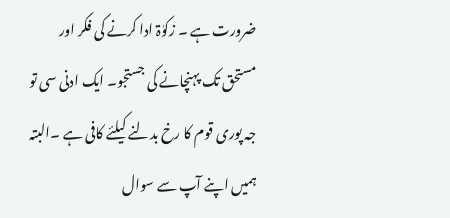ضرورت ہے ۔ زکوٰۃ ادا کرنے کی فکر اور مستحق تک پہنچانے کی جستجو۔ ایک ادنی سی تو جہ پوری قوم کا رخ بدلنے کیلئے کافی ہے ۔البتہ ہمیں اپنے آپ سے سوال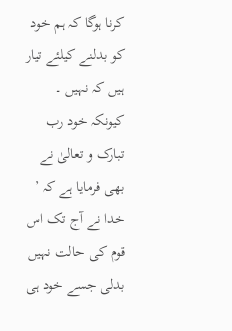کرنا ہوگا کہ ہم خود کو بدلنے کیلئے تیار ہیں کہ نہیں ۔ کیونکہ خود رب تبارک و تعالیٰ نے بھی فرمایا ہے کہ ’ خدا نے آج تک اس قوم کی حالت نہیں بدلی جسے خود ہی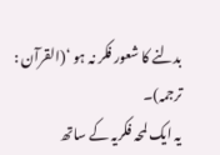بدلنے کا شعور فکر نہ ہو ‘(القرآن : ترجمہ)۔
یہ ایک لمحہ فکریہ کے ساتھ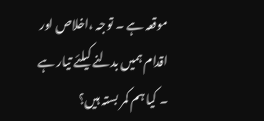موقعہ ہے ۔ توجہ ،اخلاص اور اقدام ہمیں بدلنے کیلئے تیار ہے ۔ کیا ہم کمر بستہ ہیں؟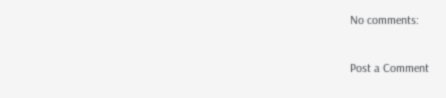No comments:

Post a Comment